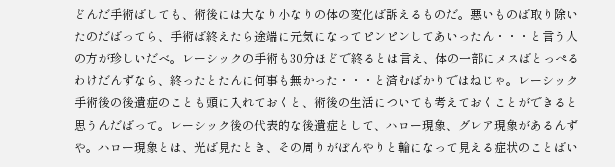どんだ手術ばしても、術後には大なり小なりの体の変化ば訴えるものだ。悪いものば取り除いたのだばってら、手術ば終えたら途端に元気になってピンピンしてあいったん・・・と言う人の方が珍しいだべ。レーシックの手術も30分ほどで終るとは言え、体の一部にメスばとっぺるわけだんずなら、終ったとたんに何事も無かった・・・と済むばかりではねじゃ。レーシック手術後の後遺症のことも頭に入れておくと、術後の生活についても考えておくことができると思うんだばって。レーシック後の代表的な後遺症として、ハロー現象、グレア現象があるんずや。ハロー現象とは、光ば見たとき、その周りがぼんやりと輪になって見える症状のことばい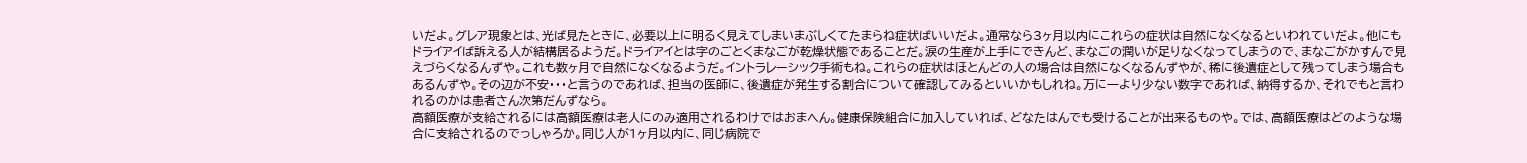いだよ。グレア現象とは、光ば見たときに、必要以上に明るく見えてしまいまぶしくてたまらね症状ばいいだよ。通常なら3ヶ月以内にこれらの症状は自然になくなるといわれていだよ。他にもドライアイば訴える人が結構居るようだ。ドライアイとは字のごとくまなごが乾燥状態であることだ。涙の生産が上手にできんど、まなごの潤いが足りなくなってしまうので、まなごがかすんで見えづらくなるんずや。これも数ヶ月で自然になくなるようだ。イントラレーシック手術もね。これらの症状はほとんどの人の場合は自然になくなるんずやが、稀に後遺症として残ってしまう場合もあるんずや。その辺が不安・・・と言うのであれば、担当の医師に、後遺症が発生する割合について確認してみるといいかもしれね。万に一より少ない数字であれば、納得するか、それでもと言われるのかは患者さん次第だんずなら。
高額医療が支給されるには高額医療は老人にのみ適用されるわけではおまへん。健康保険組合に加入していれば、どなたはんでも受けることが出来るものや。では、高額医療はどのような場合に支給されるのでっしゃろか。同じ人が1ヶ月以内に、同じ病院で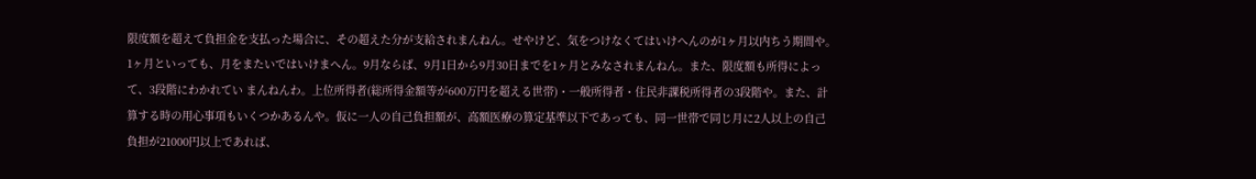限度額を超えて負担金を支払った場合に、その超えた分が支給されまんねん。せやけど、気をつけなくてはいけへんのが1ヶ月以内ちう期間や。1ヶ月といっても、月をまたいではいけまへん。9月ならば、9月1日から9月30日までを1ヶ月とみなされまんねん。また、限度額も所得によって、3段階にわかれてい まんねんわ。上位所得者(総所得金額等が600万円を超える世帯)・一般所得者・住民非課税所得者の3段階や。また、計算する時の用心事項もいくつかあるんや。仮に一人の自己負担額が、高額医療の算定基準以下であっても、同一世帯で同じ月に2人以上の自己負担が21000円以上であれば、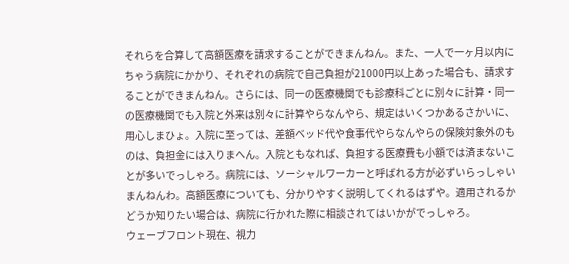それらを合算して高額医療を請求することができまんねん。また、一人で一ヶ月以内にちゃう病院にかかり、それぞれの病院で自己負担が21000円以上あった場合も、請求することができまんねん。さらには、同一の医療機関でも診療科ごとに別々に計算・同一の医療機関でも入院と外来は別々に計算やらなんやら、規定はいくつかあるさかいに、用心しまひょ。入院に至っては、差額ベッド代や食事代やらなんやらの保険対象外のものは、負担金には入りまへん。入院ともなれば、負担する医療費も小額では済まないことが多いでっしゃろ。病院には、ソーシャルワーカーと呼ばれる方が必ずいらっしゃい まんねんわ。高額医療についても、分かりやすく説明してくれるはずや。適用されるかどうか知りたい場合は、病院に行かれた際に相談されてはいかがでっしゃろ。
ウェーブフロント現在、視力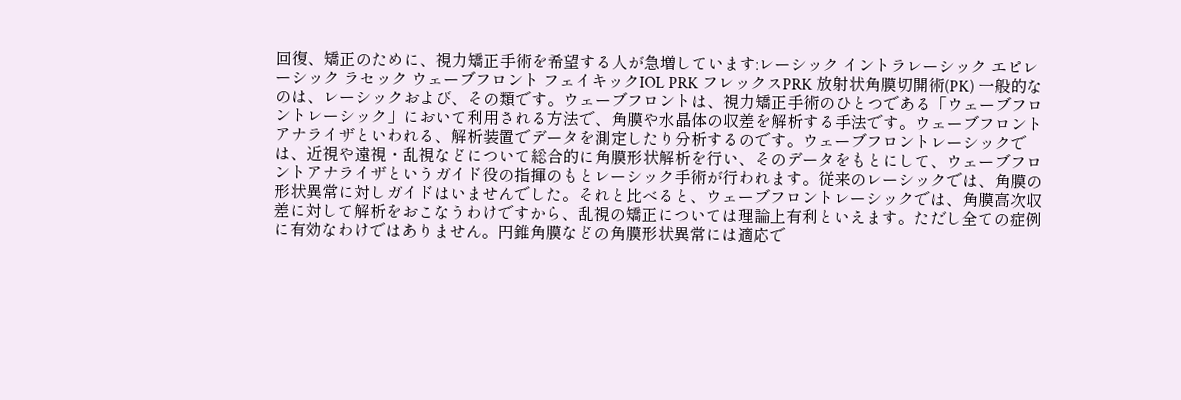回復、矯正のために、視力矯正手術を希望する人が急増しています:レーシック イントラレーシック エピレーシック ラセック ウェーブフロント フェイキックIOL PRK フレックスPRK 放射状角膜切開術(PK) 一般的なのは、レーシックおよび、その類です。ウェーブフロントは、視力矯正手術のひとつである「ウェーブフロントレーシック」において利用される方法で、角膜や水晶体の収差を解析する手法です。ウェーブフロントアナライザといわれる、解析装置でデータを測定したり分析するのです。ウェーブフロントレーシックでは、近視や遠視・乱視などについて総合的に角膜形状解析を行い、そのデータをもとにして、ウェーブフロントアナライザというガイド役の指揮のもとレーシック手術が行われます。従来のレーシックでは、角膜の形状異常に対しガイドはいませんでした。それと比べると、ウェーブフロントレーシックでは、角膜高次収差に対して解析をおこなうわけですから、乱視の矯正については理論上有利といえます。ただし全ての症例に有効なわけではありません。円錐角膜などの角膜形状異常には適応で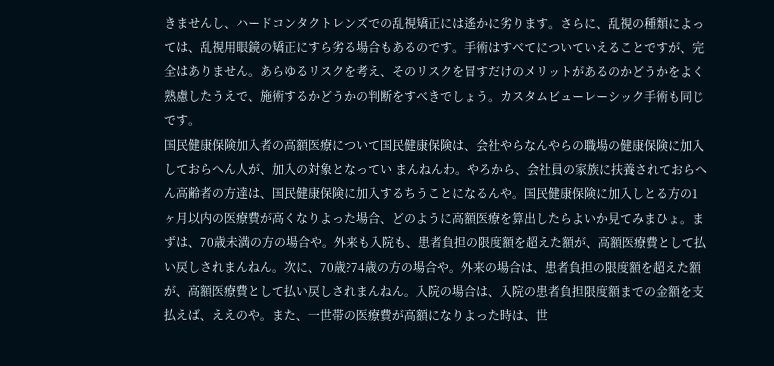きませんし、ハードコンタクトレンズでの乱視矯正には遙かに劣ります。さらに、乱視の種類によっては、乱視用眼鏡の矯正にすら劣る場合もあるのです。手術はすべてについていえることですが、完全はありません。あらゆるリスクを考え、そのリスクを冒すだけのメリットがあるのかどうかをよく熟慮したうえで、施術するかどうかの判断をすべきでしょう。カスタムビューレーシック手術も同じです。
国民健康保険加入者の高額医療について国民健康保険は、会社やらなんやらの職場の健康保険に加入しておらへん人が、加入の対象となってい まんねんわ。やろから、会社員の家族に扶養されておらへん高齢者の方達は、国民健康保険に加入するちうことになるんや。国民健康保険に加入しとる方の1ヶ月以内の医療費が高くなりよった場合、どのように高額医療を算出したらよいか見てみまひょ。まずは、70歳未満の方の場合や。外来も入院も、患者負担の限度額を超えた額が、高額医療費として払い戻しされまんねん。次に、70歳?74歳の方の場合や。外来の場合は、患者負担の限度額を超えた額が、高額医療費として払い戻しされまんねん。入院の場合は、入院の患者負担限度額までの金額を支払えば、ええのや。また、一世帯の医療費が高額になりよった時は、世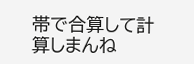帯で合算して計算しまんね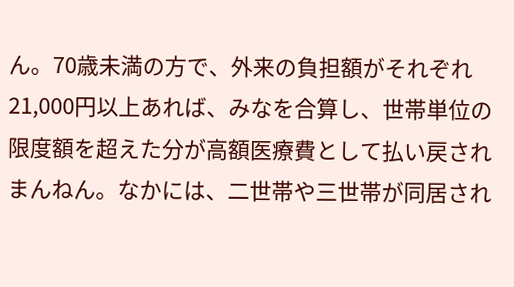ん。70歳未満の方で、外来の負担額がそれぞれ21,000円以上あれば、みなを合算し、世帯単位の限度額を超えた分が高額医療費として払い戻されまんねん。なかには、二世帯や三世帯が同居され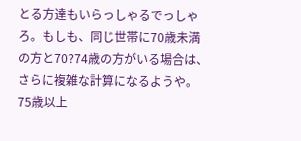とる方達もいらっしゃるでっしゃろ。もしも、同じ世帯に70歳未満の方と70?74歳の方がいる場合は、さらに複雑な計算になるようや。75歳以上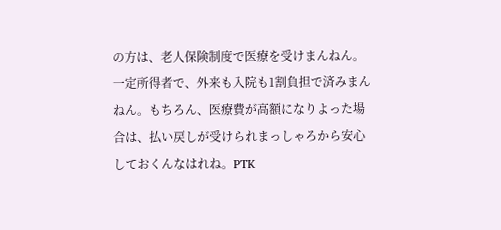の方は、老人保険制度で医療を受けまんねん。一定所得者で、外来も入院も1割負担で済みまんねん。もちろん、医療費が高額になりよった場合は、払い戻しが受けられまっしゃろから安心しておくんなはれね。PTK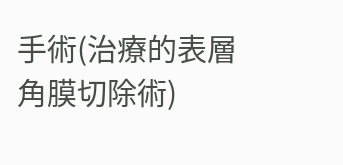手術(治療的表層角膜切除術)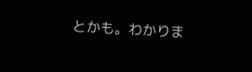とかも。わかりま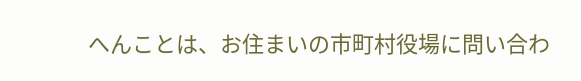へんことは、お住まいの市町村役場に問い合わ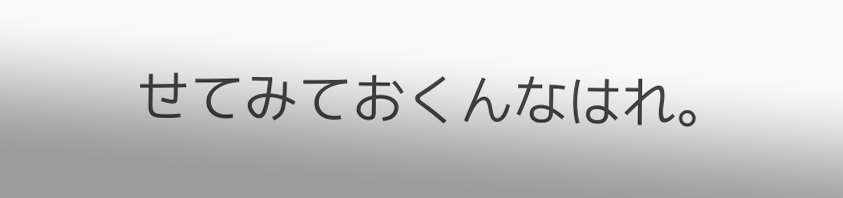せてみておくんなはれ。